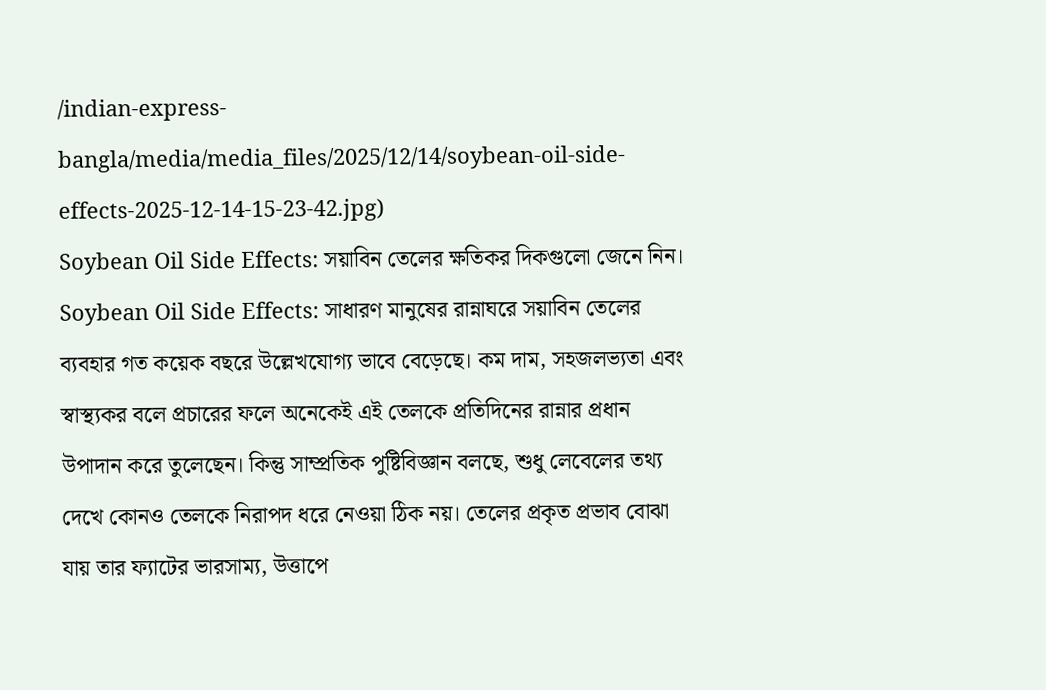/indian-express-bangla/media/media_files/2025/12/14/soybean-oil-side-effects-2025-12-14-15-23-42.jpg)
Soybean Oil Side Effects: সয়াবিন তেলের ক্ষতিকর দিকগুলো জেনে নিন।
Soybean Oil Side Effects: সাধারণ মানুষের রান্নাঘরে সয়াবিন তেলের ব্যবহার গত কয়েক বছরে উল্লেখযোগ্য ভাবে বেড়েছে। কম দাম, সহজলভ্যতা এবং স্বাস্থ্যকর বলে প্রচারের ফলে অনেকেই এই তেলকে প্রতিদিনের রান্নার প্রধান উপাদান করে তুলেছেন। কিন্তু সাম্প্রতিক পুষ্টিবিজ্ঞান বলছে, শুধু লেবেলের তথ্য দেখে কোনও তেলকে নিরাপদ ধরে নেওয়া ঠিক নয়। তেলের প্রকৃত প্রভাব বোঝা যায় তার ফ্যাটের ভারসাম্য, উত্তাপে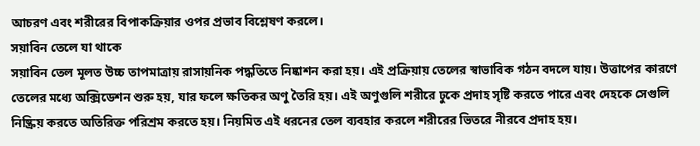আচরণ এবং শরীরের বিপাকক্রিয়ার ওপর প্রভাব বিশ্লেষণ করলে।
সয়াবিন তেলে যা থাকে
সয়াবিন তেল মূলত উচ্চ তাপমাত্রায় রাসায়নিক পদ্ধতিতে নিষ্কাশন করা হয়। এই প্রক্রিয়ায় তেলের স্বাভাবিক গঠন বদলে যায়। উত্তাপের কারণে তেলের মধ্যে অক্সিডেশন শুরু হয়, যার ফলে ক্ষতিকর অণু তৈরি হয়। এই অণুগুলি শরীরে ঢুকে প্রদাহ সৃষ্টি করতে পারে এবং দেহকে সেগুলি নিষ্ক্রিয় করতে অতিরিক্ত পরিশ্রম করতে হয়। নিয়মিত এই ধরনের তেল ব্যবহার করলে শরীরের ভিতরে নীরবে প্রদাহ হয়।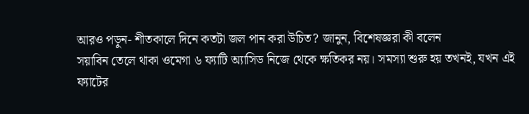আরও পড়ুন- শীতকালে দিনে কতটা জল পান করা উচিত? জানুন, বিশেষজ্ঞরা কী বলেন
সয়াবিন তেলে থাকা ওমেগা ৬ ফ্যাটি অ্যাসিড নিজে থেকে ক্ষতিকর নয়। সমস্যা শুরু হয় তখনই, যখন এই ফ্যাটের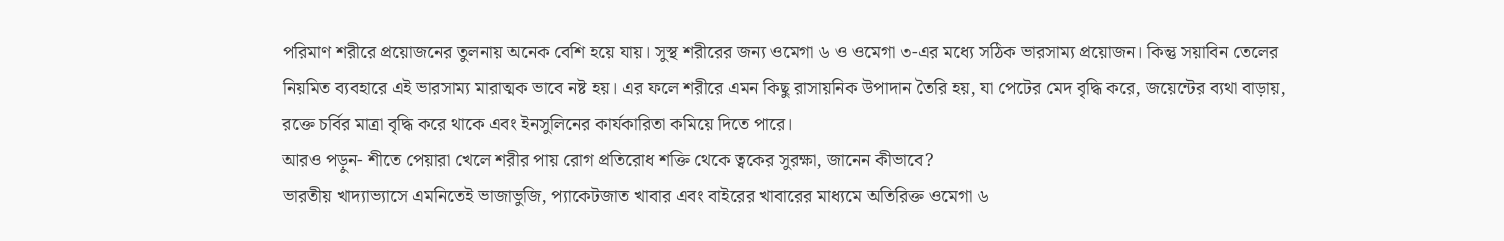পরিমাণ শরীরে প্রয়োজনের তুলনায় অনেক বেশি হয়ে যায়। সুস্থ শরীরের জন্য ওমেগা ৬ ও ওমেগা ৩-এর মধ্যে সঠিক ভারসাম্য প্রয়োজন। কিন্তু সয়াবিন তেলের নিয়মিত ব্যবহারে এই ভারসাম্য মারাত্মক ভাবে নষ্ট হয়। এর ফলে শরীরে এমন কিছু রাসায়নিক উপাদান তৈরি হয়, যা পেটের মেদ বৃদ্ধি করে, জয়েন্টের ব্যথা বাড়ায়, রক্তে চর্বির মাত্রা বৃদ্ধি করে থাকে এবং ইনসুলিনের কার্যকারিতা কমিয়ে দিতে পারে।
আরও পড়ুন- শীতে পেয়ারা খেলে শরীর পায় রোগ প্রতিরোধ শক্তি থেকে ত্বকের সুরক্ষা, জানেন কীভাবে?
ভারতীয় খাদ্যাভ্যাসে এমনিতেই ভাজাভুজি, প্যাকেটজাত খাবার এবং বাইরের খাবারের মাধ্যমে অতিরিক্ত ওমেগা ৬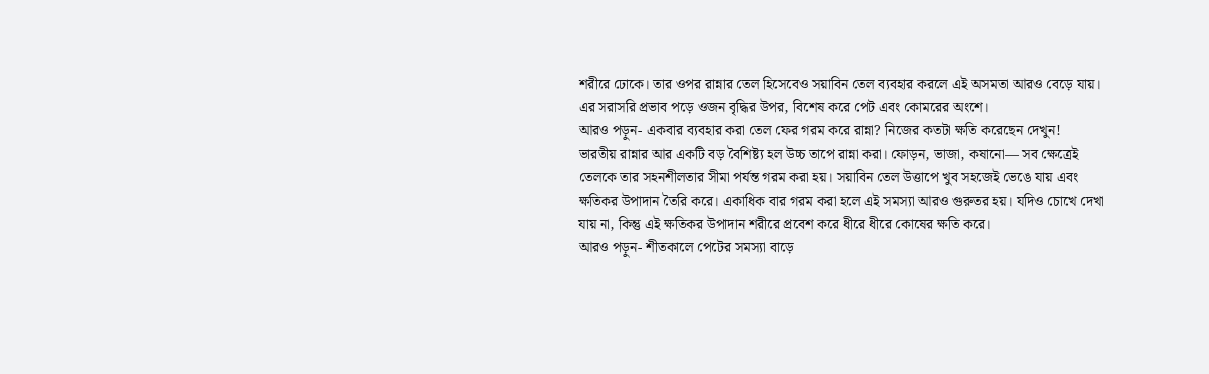শরীরে ঢোকে। তার ওপর রান্নার তেল হিসেবেও সয়াবিন তেল ব্যবহার করলে এই অসমতা আরও বেড়ে যায়। এর সরাসরি প্রভাব পড়ে ওজন বৃদ্ধির উপর, বিশেষ করে পেট এবং কোমরের অংশে।
আরও পড়ুন- একবার ব্যবহার করা তেল ফের গরম করে রান্না? নিজের কতটা ক্ষতি করেছেন দেখুন!
ভারতীয় রান্নার আর একটি বড় বৈশিষ্ট্য হল উচ্চ তাপে রান্না করা। ফোড়ন, ভাজা, কষানো— সব ক্ষেত্রেই তেলকে তার সহনশীলতার সীমা পর্যন্ত গরম করা হয়। সয়াবিন তেল উত্তাপে খুব সহজেই ভেঙে যায় এবং ক্ষতিকর উপাদান তৈরি করে। একাধিক বার গরম করা হলে এই সমস্যা আরও গুরুতর হয়। যদিও চোখে দেখা যায় না, কিন্তু এই ক্ষতিকর উপাদান শরীরে প্রবেশ করে ধীরে ধীরে কোষের ক্ষতি করে।
আরও পড়ুন- শীতকালে পেটের সমস্যা বাড়ে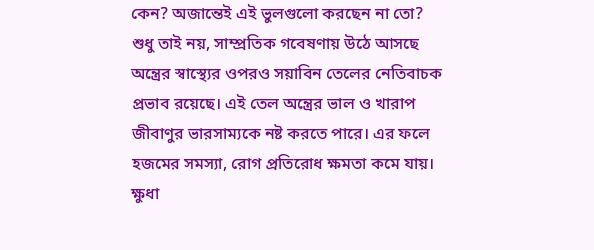কেন? অজান্তেই এই ভুলগুলো করছেন না তো?
শুধু তাই নয়, সাম্প্রতিক গবেষণায় উঠে আসছে অন্ত্রের স্বাস্থ্যের ওপরও সয়াবিন তেলের নেতিবাচক প্রভাব রয়েছে। এই তেল অন্ত্রের ভাল ও খারাপ জীবাণুর ভারসাম্যকে নষ্ট করতে পারে। এর ফলে হজমের সমস্যা, রোগ প্রতিরোধ ক্ষমতা কমে যায়। ক্ষুধা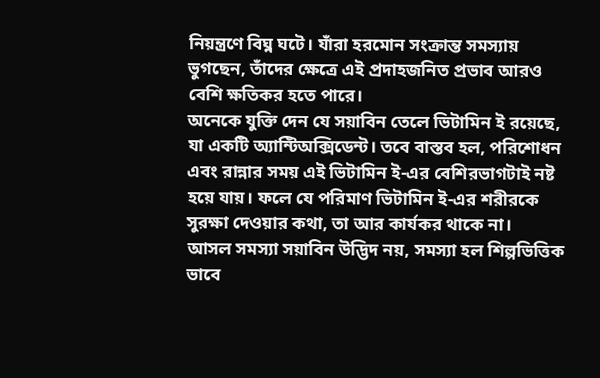নিয়ন্ত্রণে বিঘ্ন ঘটে। যাঁরা হরমোন সংক্রান্ত সমস্যায় ভুগছেন, তাঁদের ক্ষেত্রে এই প্রদাহজনিত প্রভাব আরও বেশি ক্ষতিকর হতে পারে।
অনেকে যুক্তি দেন যে সয়াবিন তেলে ভিটামিন ই রয়েছে, যা একটি অ্যান্টিঅক্সিডেন্ট। তবে বাস্তব হল, পরিশোধন এবং রান্নার সময় এই ভিটামিন ই-এর বেশিরভাগটাই নষ্ট হয়ে যায়। ফলে যে পরিমাণ ভিটামিন ই-এর শরীরকে সুরক্ষা দেওয়ার কথা, তা আর কার্যকর থাকে না।
আসল সমস্যা সয়াবিন উদ্ভিদ নয়, সমস্যা হল শিল্পভিত্তিক ভাবে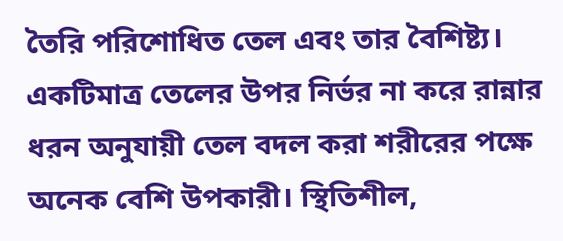তৈরি পরিশোধিত তেল এবং তার বৈশিষ্ট্য। একটিমাত্র তেলের উপর নির্ভর না করে রান্নার ধরন অনুযায়ী তেল বদল করা শরীরের পক্ষে অনেক বেশি উপকারী। স্থিতিশীল,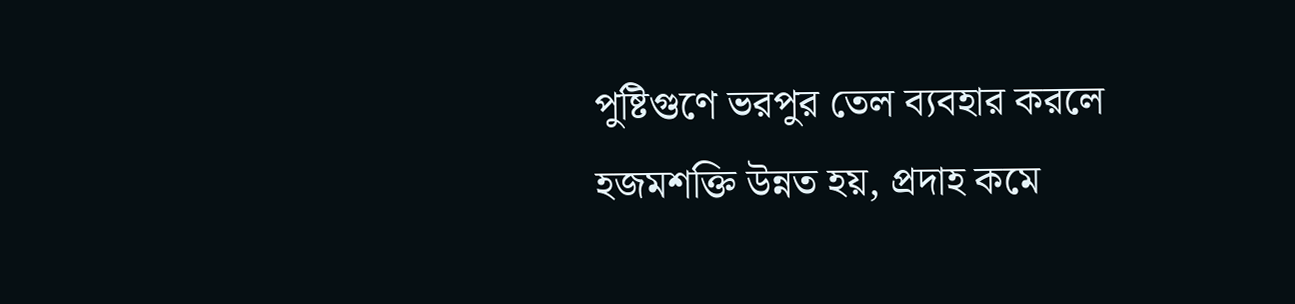পুষ্টিগুণে ভরপুর তেল ব্যবহার করলে হজমশক্তি উন্নত হয়, প্রদাহ কমে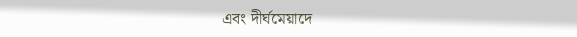এবং দীর্ঘমেয়াদে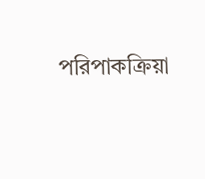পরিপাকক্রিয়া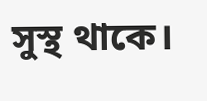সুস্থ থাকে।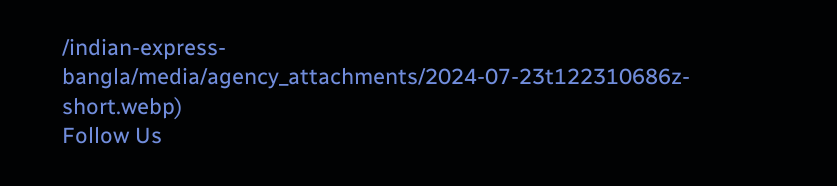/indian-express-bangla/media/agency_attachments/2024-07-23t122310686z-short.webp)
Follow Us